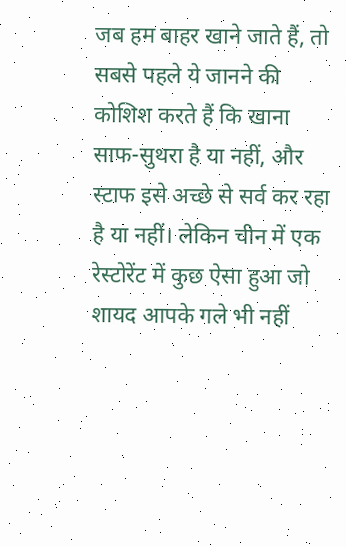जब हम बाहर खाने जाते हैं, तो सबसे पहले ये जानने की कोशिश करते हैं कि खाना साफ-सुथरा है या नहीं, और स्टाफ इसे अच्छे से सर्व कर रहा है या नहीं। लेकिन चीन में एक रेस्टोरेंट में कुछ ऐसा हुआ जो शायद आपके गले भी नहीं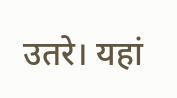उतरे। यहां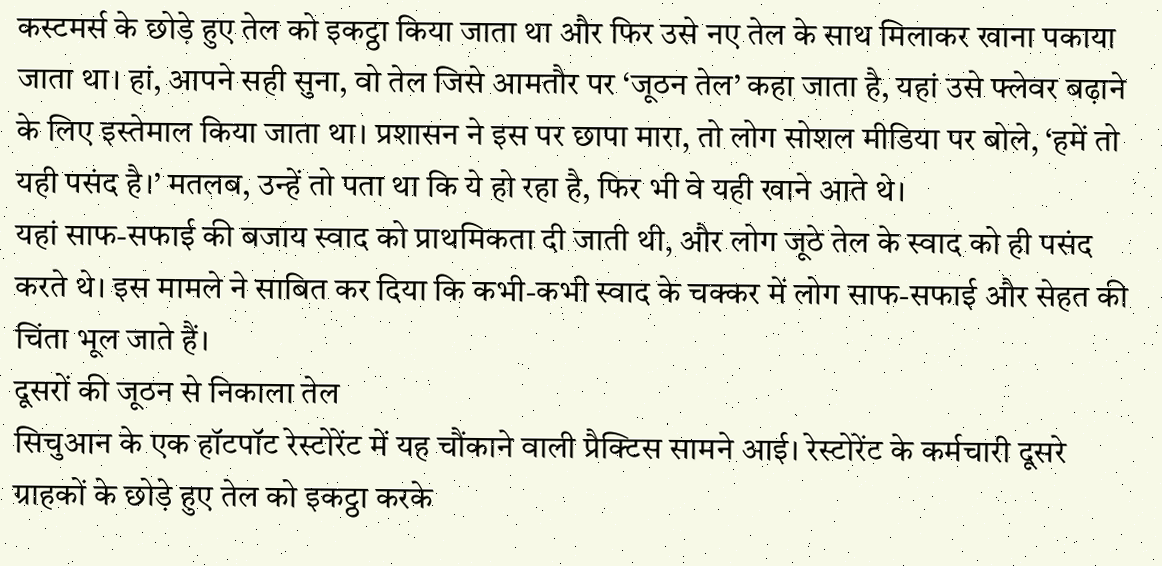कस्टमर्स के छोड़े हुए तेल को इकट्ठा किया जाता था और फिर उसे नए तेल के साथ मिलाकर खाना पकाया जाता था। हां, आपने सही सुना, वो तेल जिसे आमतौर पर ‘जूठन तेल’ कहा जाता है, यहां उसे फ्लेवर बढ़ाने के लिए इस्तेमाल किया जाता था। प्रशासन ने इस पर छापा मारा, तो लोग सोशल मीडिया पर बोले, ‘हमें तो यही पसंद है।’ मतलब, उन्हें तो पता था कि ये हो रहा है, फिर भी वे यही खाने आते थे।
यहां साफ-सफाई की बजाय स्वाद को प्राथमिकता दी जाती थी, और लोग जूठे तेल के स्वाद को ही पसंद करते थे। इस मामले ने साबित कर दिया कि कभी-कभी स्वाद के चक्कर में लोग साफ-सफाई और सेहत की चिंता भूल जाते हैं।
दूसरों की जूठन से निकाला तेल
सिचुआन के एक हॉटपॉट रेस्टोरेंट में यह चौंकाने वाली प्रैक्टिस सामने आई। रेस्टोरेंट के कर्मचारी दूसरे ग्राहकों के छोड़े हुए तेल को इकट्ठा करके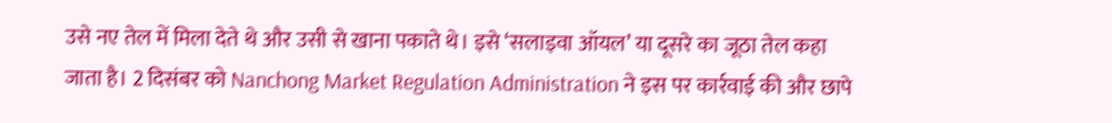उसे नए तेल में मिला देते थे और उसी से खाना पकाते थे। इसे ‘सलाइवा ऑयल’ या दूसरे का जूठा तेल कहा जाता है। 2 दिसंबर को Nanchong Market Regulation Administration ने इस पर कार्रवाई की और छापे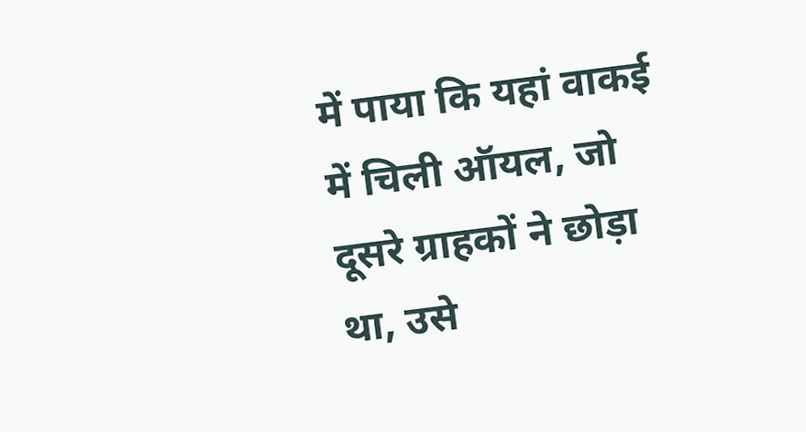में पाया कि यहां वाकई में चिली ऑयल, जो दूसरे ग्राहकों ने छोड़ा था, उसे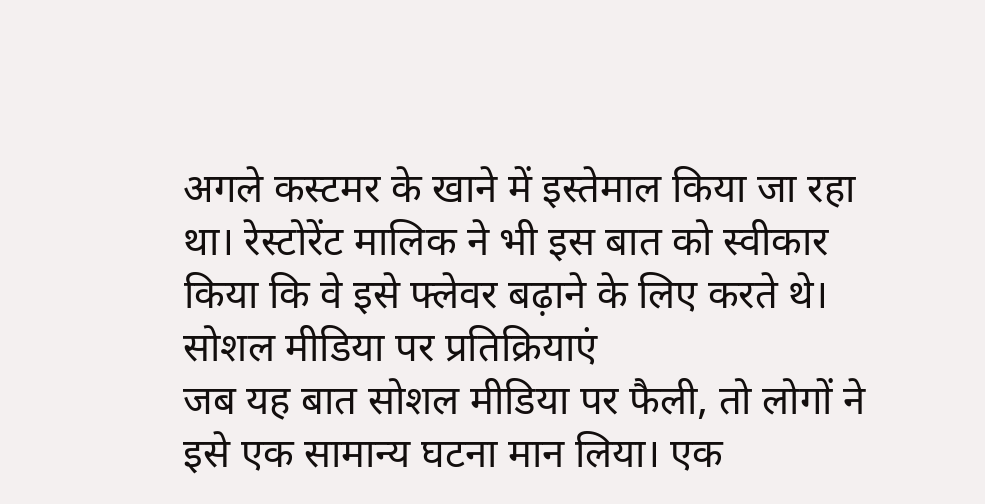अगले कस्टमर के खाने में इस्तेमाल किया जा रहा था। रेस्टोरेंट मालिक ने भी इस बात को स्वीकार किया कि वे इसे फ्लेवर बढ़ाने के लिए करते थे।
सोशल मीडिया पर प्रतिक्रियाएं
जब यह बात सोशल मीडिया पर फैली, तो लोगों ने इसे एक सामान्य घटना मान लिया। एक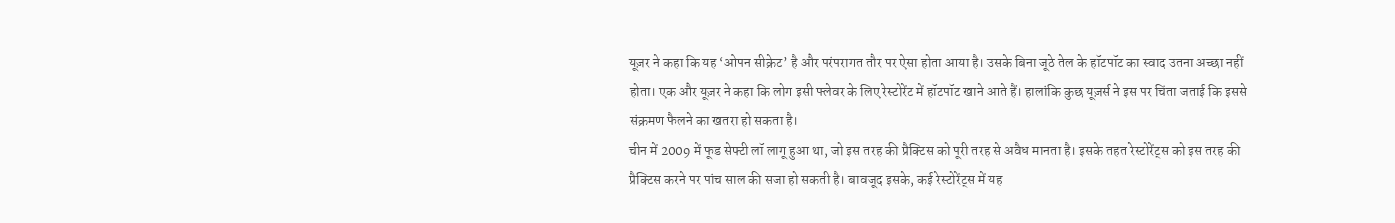यूज़र ने कहा कि यह ‘ओपन सीक्रेट’ है और परंपरागत तौर पर ऐसा होता आया है। उसके बिना जूठे तेल के हॉटपॉट का स्वाद उतना अच्छा नहीं होता। एक और यूज़र ने कहा कि लोग इसी फ्लेवर के लिए रेस्टोरेंट में हॉटपॉट खाने आते हैं। हालांकि कुछ यूज़र्स ने इस पर चिंता जताई कि इससे संक्रमण फैलने का खतरा हो सकता है।
चीन में 2009 में फूड सेफ्टी लॉ लागू हुआ था, जो इस तरह की प्रैक्टिस को पूरी तरह से अवैध मानता है। इसके तहत रेस्टोरेंट्स को इस तरह की प्रैक्टिस करने पर पांच साल की सजा हो सकती है। बावजूद इसके, कई रेस्टोरेंट्स में यह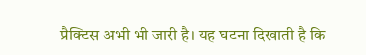प्रैक्टिस अभी भी जारी है। यह घटना दिखाती है कि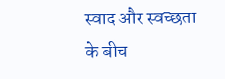स्वाद और स्वच्छता के बीच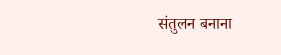संतुलन बनाना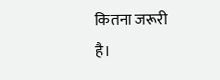कितना जरूरी है।